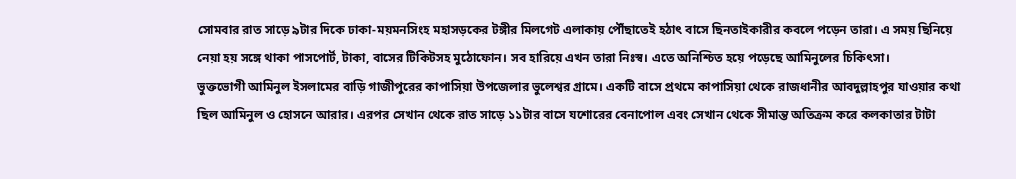সোমবার রাত সাড়ে ৯টার দিকে ঢাকা-ময়মনসিংহ মহাসড়কের টঙ্গীর মিলগেট এলাকায় পৌঁছাতেই হঠাৎ বাসে ছিনতাইকারীর কবলে পড়েন তারা। এ সময় ছিনিয়ে নেয়া হয় সঙ্গে থাকা পাসপোর্ট, টাকা, বাসের টিকিটসহ মুঠোফোন। সব হারিয়ে এখন তারা নিঃস্ব। এতে অনিশ্চিত হয়ে পড়েছে আমিনুলের চিকিৎসা।
ভুক্তভোগী আমিনুল ইসলামের বাড়ি গাজীপুরের কাপাসিয়া উপজেলার ভুলেশ্বর গ্রামে। একটি বাসে প্রথমে কাপাসিয়া থেকে রাজধানীর আবদুল্লাহপুর যাওয়ার কথা ছিল আমিনুল ও হোসনে আরার। এরপর সেখান থেকে রাত সাড়ে ১১টার বাসে যশোরের বেনাপোল এবং সেখান থেকে সীমান্ত অতিক্রম করে কলকাতার টাটা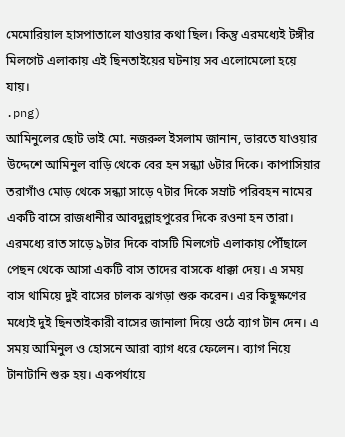মেমোরিয়াল হাসপাতালে যাওয়ার কথা ছিল। কিন্তু এরমধ্যেই টঙ্গীর মিলগেট এলাকায় এই ছিনতাইয়ের ঘটনায় সব এলোমেলো হয়ে যায়।
.png)
আমিনুলের ছোট ভাই মো. নজরুল ইসলাম জানান, ভারতে যাওয়ার উদ্দেশে আমিনুল বাড়ি থেকে বের হন সন্ধ্যা ৬টার দিকে। কাপাসিয়ার তরাগাঁও মোড় থেকে সন্ধ্যা সাড়ে ৭টার দিকে সম্রাট পরিবহন নামের একটি বাসে রাজধানীর আবদুল্লাহপুরের দিকে রওনা হন তারা। এরমধ্যে রাত সাড়ে ৯টার দিকে বাসটি মিলগেট এলাকায় পৌঁছালে পেছন থেকে আসা একটি বাস তাদের বাসকে ধাক্কা দেয়। এ সময় বাস থামিয়ে দুই বাসের চালক ঝগড়া শুরু করেন। এর কিছুক্ষণের মধ্যেই দুই ছিনতাইকারী বাসের জানালা দিয়ে ওঠে ব্যাগ টান দেন। এ সময় আমিনুল ও হোসনে আরা ব্যাগ ধরে ফেলেন। ব্যাগ নিয়ে টানাটানি শুরু হয়। একপর্যায়ে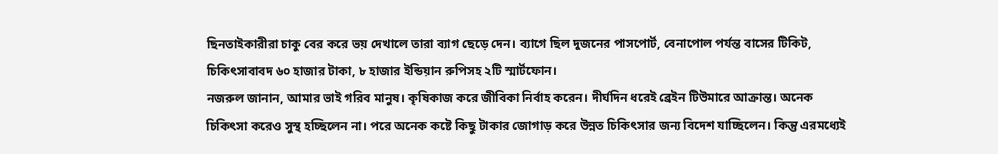ছিনতাইকারীরা চাকু বের করে ভয় দেখালে তারা ব্যাগ ছেড়ে দেন। ব্যাগে ছিল দুজনের পাসপোর্ট, বেনাপোল পর্যন্ত বাসের টিকিট, চিকিৎসাবাবদ ৬০ হাজার টাকা, ৮ হাজার ইন্ডিয়ান রুপিসহ ২টি স্মার্টফোন।
নজরুল জানান, আমার ভাই গরিব মানুষ। কৃষিকাজ করে জীবিকা নির্বাহ করেন। দীর্ঘদিন ধরেই ব্রেইন টিউমারে আক্রান্ত। অনেক চিকিৎসা করেও সুস্থ হচ্ছিলেন না। পরে অনেক কষ্টে কিছু টাকার জোগাড় করে উন্নত চিকিৎসার জন্য বিদেশ যাচ্ছিলেন। কিন্তু এরমধ্যেই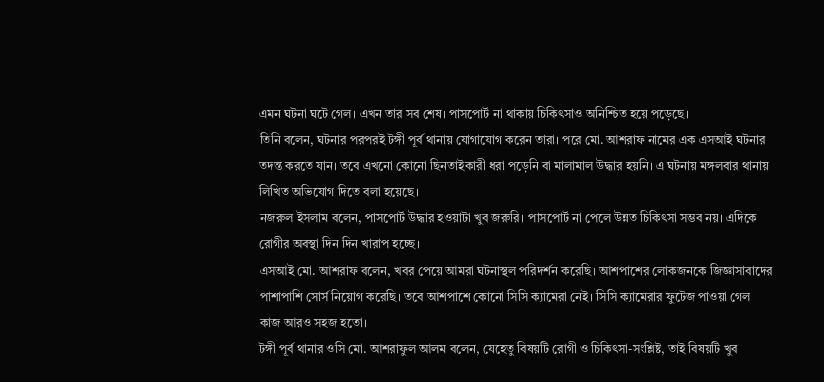এমন ঘটনা ঘটে গেল। এখন তার সব শেষ। পাসপোর্ট না থাকায় চিকিৎসাও অনিশ্চিত হয়ে পড়েছে।
তিনি বলেন, ঘটনার পরপরই টঙ্গী পূর্ব থানায় যোগাযোগ করেন তারা। পরে মো. আশরাফ নামের এক এসআই ঘটনার তদন্ত করতে যান। তবে এখনো কোনো ছিনতাইকারী ধরা পড়েনি বা মালামাল উদ্ধার হয়নি। এ ঘটনায় মঙ্গলবার থানায় লিখিত অভিযোগ দিতে বলা হয়েছে।
নজরুল ইসলাম বলেন, পাসপোর্ট উদ্ধার হওয়াটা খুব জরুরি। পাসপোর্ট না পেলে উন্নত চিকিৎসা সম্ভব নয়। এদিকে রোগীর অবস্থা দিন দিন খারাপ হচ্ছে।
এসআই মো. আশরাফ বলেন, খবর পেয়ে আমরা ঘটনাস্থল পরিদর্শন করেছি। আশপাশের লোকজনকে জিজ্ঞাসাবাদের পাশাপাশি সোর্স নিয়োগ করেছি। তবে আশপাশে কোনো সিসি ক্যামেরা নেই। সিসি ক্যামেরার ফুটেজ পাওয়া গেল কাজ আরও সহজ হতো।
টঙ্গী পূর্ব থানার ওসি মো. আশরাফুল আলম বলেন, যেহেতু বিষয়টি রোগী ও চিকিৎসা-সংশ্লিষ্ট, তাই বিষয়টি খুব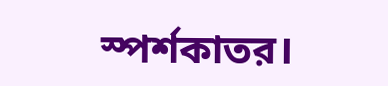স্পর্শকাতর।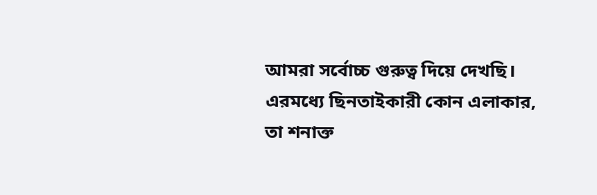আমরা সর্বোচ্চ গুরুত্ব দিয়ে দেখছি। এরমধ্যে ছিনতাইকারী কোন এলাকার, তা শনাক্ত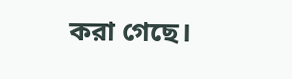করা গেছে।